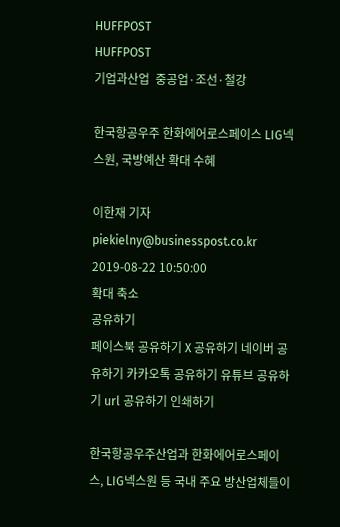HUFFPOST
HUFFPOST
기업과산업  중공업·조선·철강

한국항공우주 한화에어로스페이스 LIG넥스원, 국방예산 확대 수혜

이한재 기자 piekielny@businesspost.co.kr 2019-08-22 10:50:00
확대 축소
공유하기
페이스북 공유하기 X 공유하기 네이버 공유하기 카카오톡 공유하기 유튜브 공유하기 url 공유하기 인쇄하기

한국항공우주산업과 한화에어로스페이스, LIG넥스원 등 국내 주요 방산업체들이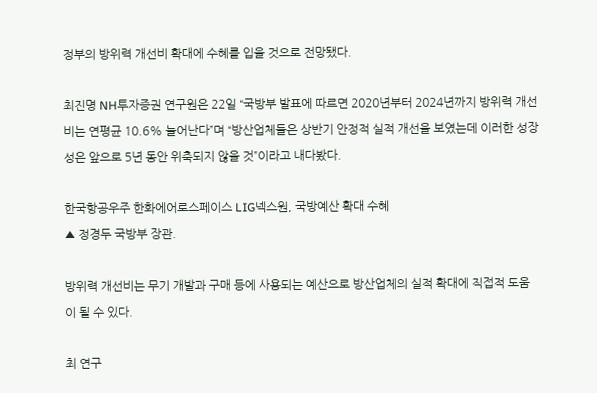정부의 방위력 개선비 확대에 수혜를 입을 것으로 전망됐다.

최진명 NH투자증권 연구원은 22일 “국방부 발표에 따르면 2020년부터 2024년까지 방위력 개선비는 연평균 10.6% 늘어난다”며 “방산업체들은 상반기 안정적 실적 개선을 보였는데 이러한 성장성은 앞으로 5년 동안 위축되지 않을 것”이라고 내다봤다.

한국항공우주 한화에어로스페이스 LIG넥스원, 국방예산 확대 수혜
▲ 정경두 국방부 장관.

방위력 개선비는 무기 개발과 구매 등에 사용되는 예산으로 방산업체의 실적 확대에 직접적 도움이 될 수 있다.

최 연구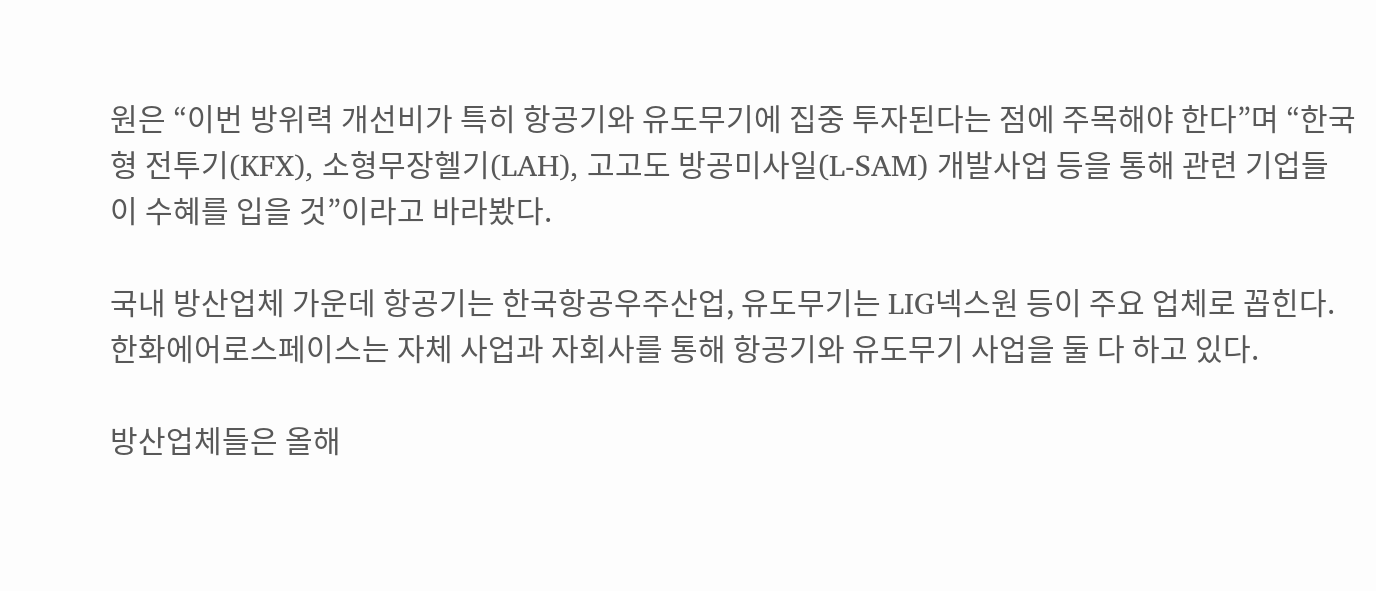원은 “이번 방위력 개선비가 특히 항공기와 유도무기에 집중 투자된다는 점에 주목해야 한다”며 “한국형 전투기(KFX), 소형무장헬기(LAH), 고고도 방공미사일(L-SAM) 개발사업 등을 통해 관련 기업들이 수혜를 입을 것”이라고 바라봤다.

국내 방산업체 가운데 항공기는 한국항공우주산업, 유도무기는 LIG넥스원 등이 주요 업체로 꼽힌다. 한화에어로스페이스는 자체 사업과 자회사를 통해 항공기와 유도무기 사업을 둘 다 하고 있다.

방산업체들은 올해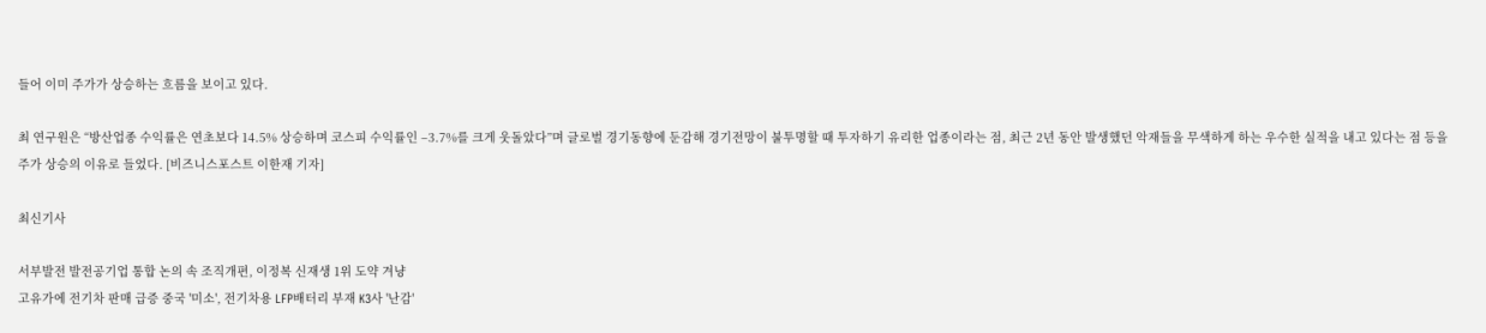들어 이미 주가가 상승하는 흐름을 보이고 있다.

최 연구원은 “방산업종 수익률은 연초보다 14.5% 상승하며 코스피 수익률인 –3.7%를 크게 웃돌았다”며 글로벌 경기동향에 둔감해 경기전망이 불투명할 때 투자하기 유리한 업종이라는 점, 최근 2년 동안 발생했던 악재들을 무색하게 하는 우수한 실적을 내고 있다는 점 등을 주가 상승의 이유로 들었다. [비즈니스포스트 이한재 기자]

최신기사

서부발전 발전공기업 통합 논의 속 조직개편, 이정복 신재생 1위 도약 겨냥
고유가에 전기차 판매 급증 중국 '미소', 전기차용 LFP배터리 부재 K3사 '난감'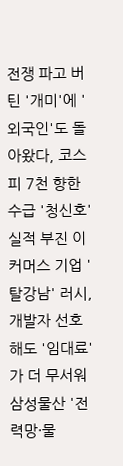전쟁 파고 버틴 '개미'에 '외국인'도 돌아왔다, 코스피 7천 향한 수급 '청신호'
실적 부진 이커머스 기업 '탈강남' 러시, 개발자 선호해도 '임대료'가 더 무서워
삼성물산 '전력망·물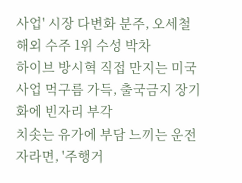사업' 시장 다변화 분주, 오세철 해외 수주 1위 수성 박차
하이브 방시혁 직접 만지는 미국사업 먹구름 가득, 출국금지 장기화에 빈자리 부각
치솟는 유가에 부담 느끼는 운전자라면, '주행거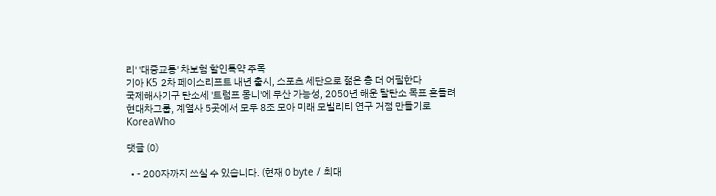리' '대중교통' 차보험 할인특약 주목
기아 K5 2차 페이스리프트 내년 출시, 스포츠 세단으로 젊은 층 더 어필한다
국제해사기구 탄소세 '트럼프 몽니'에 무산 가능성, 2050년 해운 탈탄소 목표 흔들려
현대차그룹, 계열사 5곳에서 모두 8조 모아 미래 모빌리티 연구 거점 만들기로
KoreaWho

댓글 (0)

  • - 200자까지 쓰실 수 있습니다. (현재 0 byte / 최대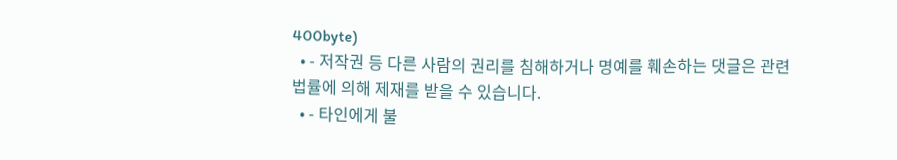400byte)
  • - 저작권 등 다른 사람의 권리를 침해하거나 명예를 훼손하는 댓글은 관련 법률에 의해 제재를 받을 수 있습니다.
  • - 타인에게 불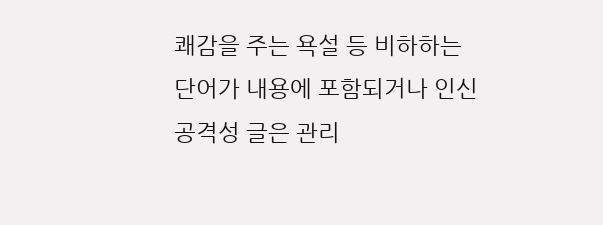쾌감을 주는 욕설 등 비하하는 단어가 내용에 포함되거나 인신공격성 글은 관리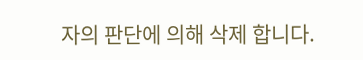자의 판단에 의해 삭제 합니다.